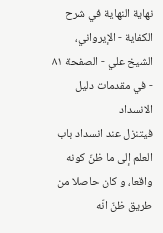نهاية النهاية في شرح الكفاية - الإيرواني، الشيخ علي - الصفحة ٨١ - في مقدمات دليل الانسداد
فيتنزل عند انسداد باب العلم إلى ما ظنّ كونه واقعا، و كان حاصلا من طريق ظنّ انّه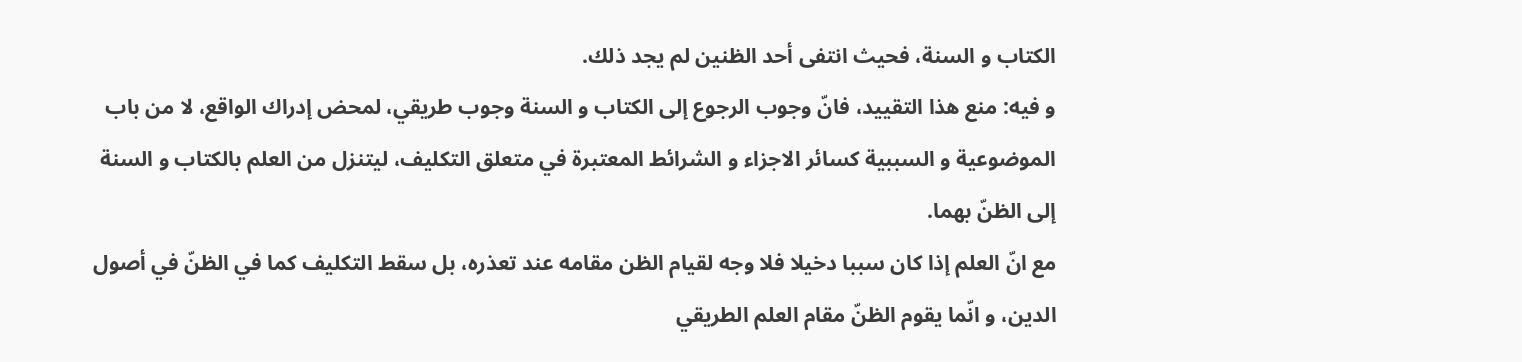الكتاب و السنة، فحيث انتفى أحد الظنين لم يجد ذلك.
و فيه: منع هذا التقييد، فانّ وجوب الرجوع إلى الكتاب و السنة وجوب طريقي، لمحض إدراك الواقع، لا من باب الموضوعية و السببية كسائر الاجزاء و الشرائط المعتبرة في متعلق التكليف، ليتنزل من العلم بالكتاب و السنة إلى الظنّ بهما.
مع انّ العلم إذا كان سببا دخيلا فلا وجه لقيام الظن مقامه عند تعذره، بل سقط التكليف كما في الظنّ في أصول الدين، و انّما يقوم الظنّ مقام العلم الطريقي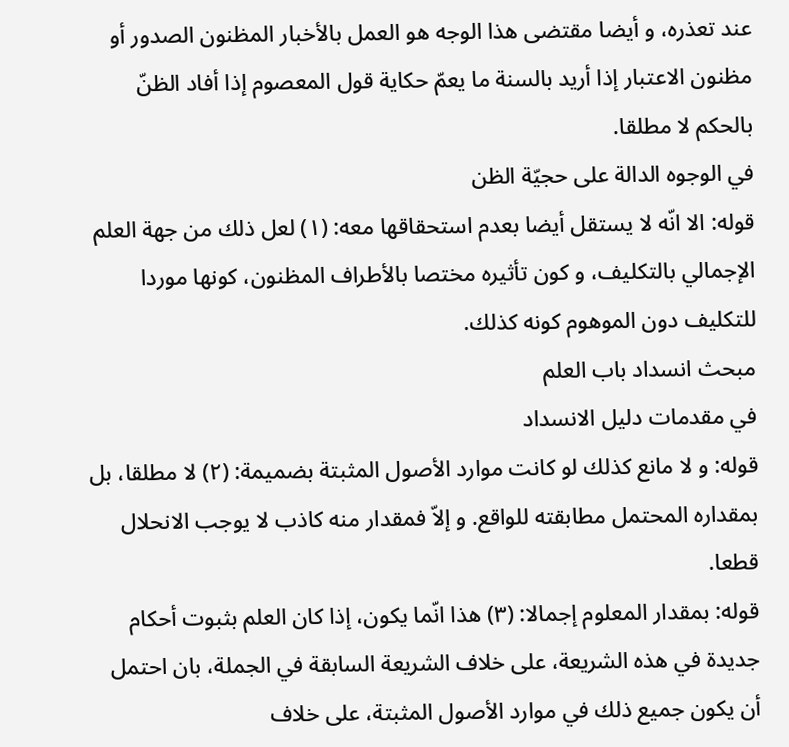عند تعذره، و أيضا مقتضى هذا الوجه هو العمل بالأخبار المظنون الصدور أو مظنون الاعتبار إذا أريد بالسنة ما يعمّ حكاية قول المعصوم إذا أفاد الظنّ بالحكم لا مطلقا.
في الوجوه الدالة على حجيّة الظن
قوله: الا انّه لا يستقل أيضا بعدم استحقاقها معه: (١) لعل ذلك من جهة العلم الإجمالي بالتكليف، و كون تأثيره مختصا بالأطراف المظنون، كونها موردا للتكليف دون الموهوم كونه كذلك.
مبحث انسداد باب العلم
في مقدمات دليل الانسداد
قوله: و لا مانع كذلك لو كانت موارد الأصول المثبتة بضميمة: (٢) لا مطلقا، بل بمقداره المحتمل مطابقته للواقع. و إلاّ فمقدار منه كاذب لا يوجب الانحلال قطعا.
قوله: بمقدار المعلوم إجمالا: (٣) هذا انّما يكون، إذا كان العلم بثبوت أحكام جديدة في هذه الشريعة، على خلاف الشريعة السابقة في الجملة، بان احتمل أن يكون جميع ذلك في موارد الأصول المثبتة، على خلاف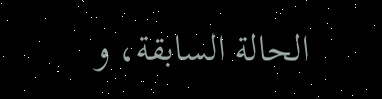الحالة السابقة، و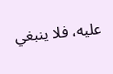عليه، فلا ينبغي